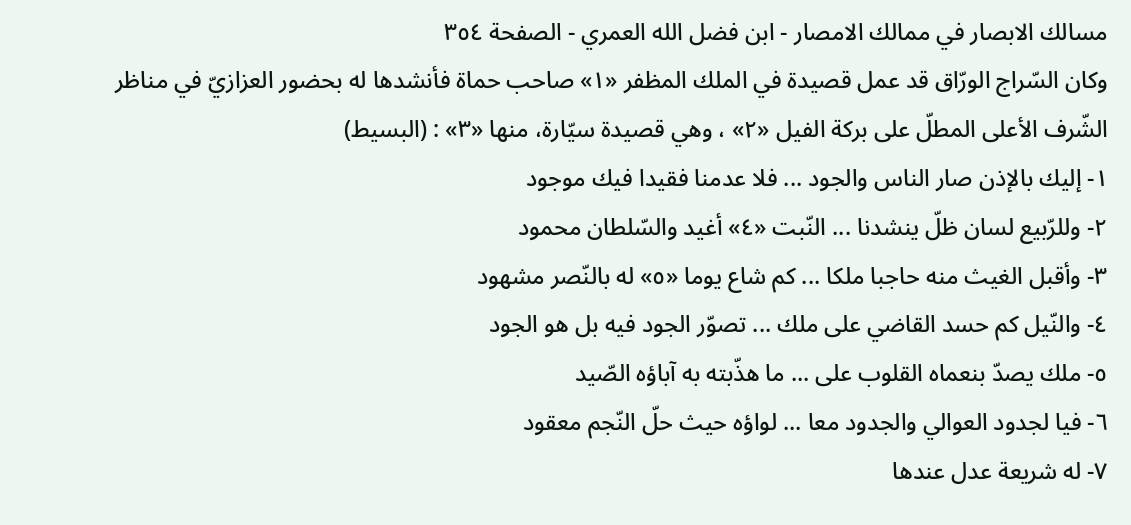مسالك الابصار في ممالك الامصار - ابن فضل الله العمري - الصفحة ٣٥٤
وكان السّراج الورّاق قد عمل قصيدة في الملك المظفر «١» صاحب حماة فأنشدها له بحضور العزازيّ في مناظر الشّرف الأعلى المطلّ على بركة الفيل «٢» ، وهي قصيدة سيّارة، منها «٣» : (البسيط)
١- إليك بالإذن صار الناس والجود ... فلا عدمنا فقيدا فيك موجود
٢- وللرّبيع لسان ظلّ ينشدنا ... النّبت «٤» أغيد والسّلطان محمود
٣- وأقبل الغيث منه حاجبا ملكا ... كم شاع يوما «٥» له بالنّصر مشهود
٤- والنّيل كم حسد القاضي على ملك ... تصوّر الجود فيه بل هو الجود
٥- ملك يصدّ بنعماه القلوب على ... ما هذّبته به آباؤه الصّيد
٦- فيا لجدود العوالي والجدود معا ... لواؤه حيث حلّ النّجم معقود
٧- له شريعة عدل عندها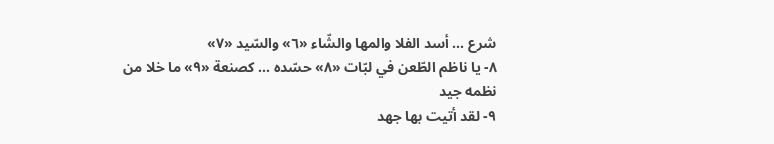شرع ... أسد الفلا والمها والشّاء «٦» والسّيد «٧»
٨- يا ناظم الطّعن في لبّات «٨» حسّده ... كصنعة «٩» ما خلا من نظمه جيد
٩- لقد أتيت بها جهد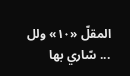المقلّ «١٠» ولل ... سّاري بها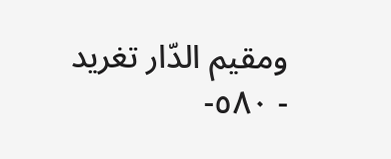ومقيم الدّار تغريد
- ٥٨٠-